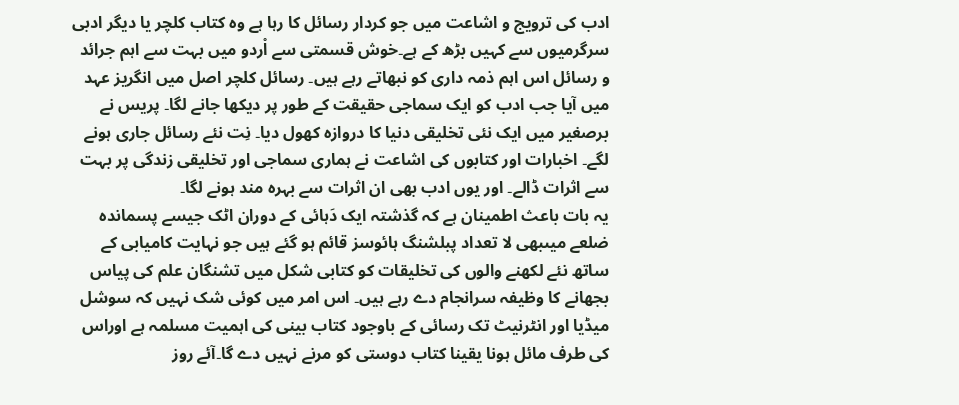ادب کی ترویج و اشاعت میں جو کردار رسائل کا رہا ہے وہ کتاب کلچر یا دیگر ادبی سرگرمیوں سے کہیں بڑھ کے ہے۔خوش قسمتی سے اْردو میں بہت سے اہم جرائد و رسائل اس اہم ذمہ داری کو نبھاتے رہے ہیں۔ رسائل کلچر اصل میں انگریز عہد میں آیا جب ادب کو ایک سماجی حقیقت کے طور پر دیکھا جانے لگا۔ پریس نے برصغیر میں ایک نئی تخلیقی دنیا کا دروازہ کھول دیا۔ نِت نئے رسائل جاری ہونے لگے۔ اخبارات اور کتابوں کی اشاعت نے ہماری سماجی اور تخلیقی زندگی پر بہت سے اثرات ڈالے۔ اور یوں ادب بھی ان اثرات سے بہرہ مند ہونے لگا۔
یہ بات باعث اطمینان ہے کہ گذشتہ ایک دَہائی کے دوران اٹک جیسے پسماندہ ضلعے میںبھی لا تعداد پبلشنگ ہائوسز قائم ہو گئے ہیں جو نہایت کامیابی کے ساتھ نئے لکھنے والوں کی تخلیقات کو کتابی شکل میں تشنگان علم کی پیاس بجھانے کا وظیفہ سرانجام دے رہے ہیں۔ اس امر میں کوئی شک نہیں کہ سوشل میڈیا اور انٹرنیٹ تک رسائی کے باوجود کتاب بینی کی اہمیت مسلمہ ہے اوراس کی طرف مائل ہونا یقینا کتاب دوستی کو مرنے نہیں دے گا۔آئے روز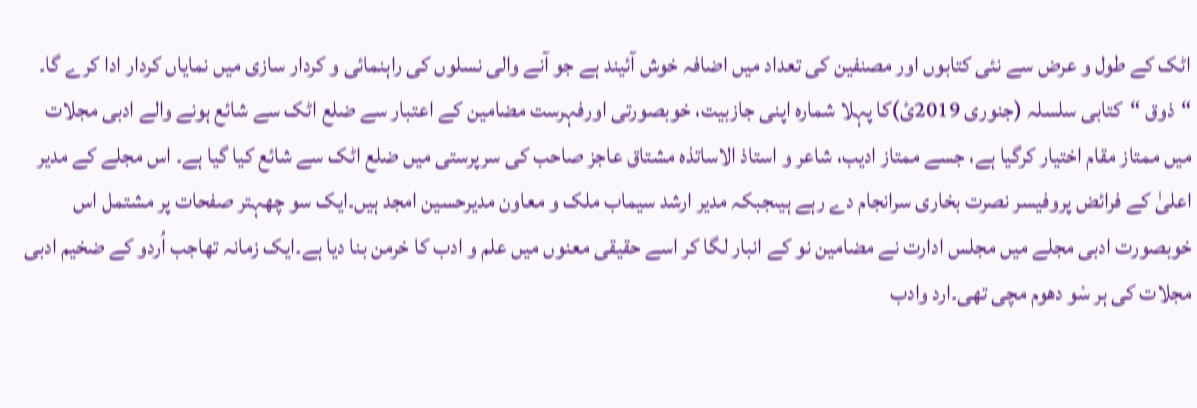اٹک کے طول و عرض سے نئی کتابوں اور مصنفین کی تعداد میں اضافہ خوش آئیند ہے جو آنے والی نسلوں کی راہنمائی و کردار سازی میں نمایاں کردار ادا کرے گا۔
“ذوق “کتابی سلسلہ (جنوری 2019ئ)کا پہلا شمارہ اپنی جازبیت، خوبصورتی اورفہرست مضامین کے اعتبار سے ضلع اٹک سے شائع ہونے والے ادبی مجلات میں ممتاز مقام اختیار کرگیا ہے، جسے ممتاز ادیب، شاعر و استاذ الاساتذہ مشتاق عاجز صاحب کی سرپرستی میں ضلع اٹک سے شائع کیا گیا ہے۔ اس مجلے کے مدیر اعلیٰ کے فرائض پروفیسر نصرت بخاری سرانجام دے رہے ہیںجبکہ مدیر ارشد سیماب ملک و معاون مدیرحسین امجد ہیں۔ایک سو چھہتر صفحات پر مشتمل اس خوبصورت ادبی مجلے میں مجلس ادارت نے مضامین نو کے انبار لگا کر اسے حقیقی معنوں میں علم و ادب کا خرمن بنا دیا ہے۔ایک زمانہ تھاجب اُردو کے ضخیم ادبی مجلات کی ہر سْو دھوم مچی تھی۔ارد وادب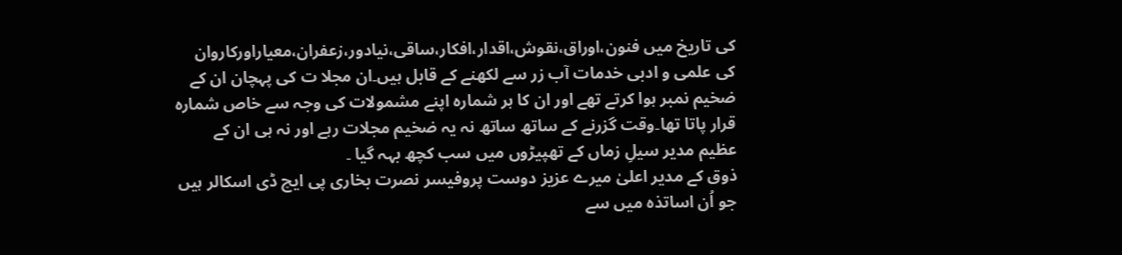کی تاریخ میں فنون،اوراق،نقوش،اقدار،افکار،ساقی،نیادور،زعفران،معیاراورکاروان کی علمی و ادبی خدمات آب زر سے لکھنے کے قابل ہیں۔ان مجلا ت کی پہچان ان کے ضخیم نمبر ہوا کرتے تھے اور ان کا ہر شمارہ اپنے مشمولات کی وجہ سے خاص شمارہ قرار پاتا تھا۔وقت گزرنے کے ساتھ ساتھ نہ یہ ضخیم مجلات رہے اور نہ ہی ان کے عظیم مدیر سیلِ زماں کے تھپیڑوں میں سب کچھ بہہ گیا ۔
ذوق کے مدیر اعلیٰ میرے عزیز دوست پروفیسر نصرت بخاری پی ایچ ڈی اسکالر ہیں جو اُن اساتذہ میں سے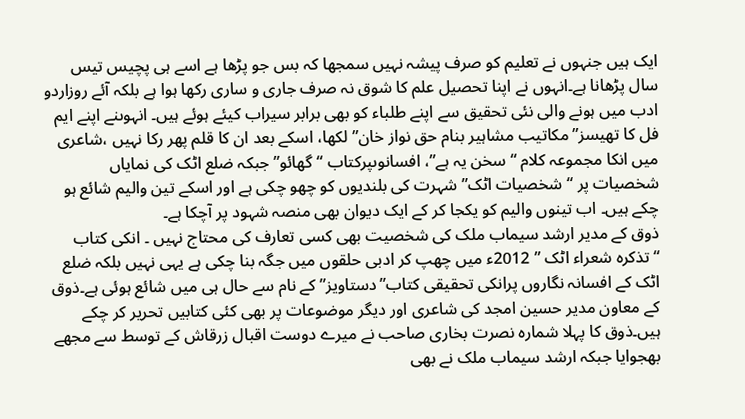ایک ہیں جنہوں نے تعلیم کو صرف پیشہ نہیں سمجھا کہ بس جو پڑھا ہے اسے ہی پچیس تیس سال پڑھانا ہے۔انہوں نے اپنا تحصیل علم کا شوق نہ صرف جاری و ساری رکھا ہوا ہے بلکہ آئے روزاردو ادب میں ہونے والی نئی تحقیق سے اپنے طلباء کو بھی برابر سیراب کیئے ہوئے ہیں۔ انہوںنے اپنے ایم فل کا تھیسز”مکاتیب مشاہیر بنام حق نواز خان” لکھا، اسکے بعد ان کا قلم پھر رکا نہیں ،شاعری میں انکا مجموعہ کلام “سخن یہ ہے”، افسانوںپرکتاب “گھائو” جبکہ ضلع اٹک کی نمایاں شخصیات پر “شخصیات اٹک” شہرت کی بلندیوں کو چھو چکی ہے اور اسکے تین والیم شائع ہو چکے ہیں۔ اب تینوں والیم کو یکجا کر کے ایک دیوان بھی منصہ شہود پر آچکا ہے۔
ذوق کے مدیر ارشد سیماب ملک کی شخصیت بھی کسی تعارف کی محتاج نہیں ۔ انکی کتاب “تذکرہ شعراء اٹک ” 2012ء میں چھپ کر ادبی حلقوں میں جگہ بنا چکی ہے یہی نہیں بلکہ ضلع اٹک کے افسانہ نگاروں پرانکی تحقیقی کتاب”دستاویز” کے نام سے حال ہی میں شائع ہوئی ہے۔ذوق کے معاون مدیر حسین امجد کی شاعری اور دیگر موضوعات پر بھی کئی کتابیں تحریر کر چکے ہیں۔ذوق کا پہلا شمارہ نصرت بخاری صاحب نے میرے دوست اقبال زرقاش کے توسط سے مجھے بھجوایا جبکہ ارشد سیماب ملک نے بھی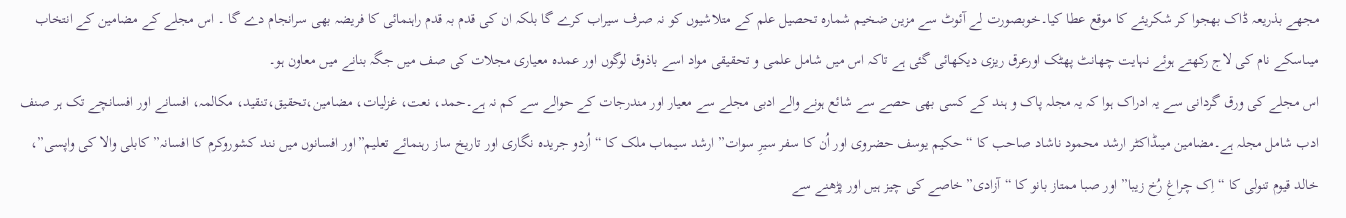مجھے بذریعہ ڈاک بھجوا کر شکریئے کا موقع عطا کیا۔خوبصورت لے آئوٹ سے مزین ضخیم شمارہ تحصیل علم کے متلاشیوں کو نہ صرف سیراب کرے گا بلکہ ان کی قدم بہ قدم راہنمائی کا فریضہ بھی سرانجام دے گا ۔ اس مجلے کے مضامین کے انتخاب میںاسکے نام کی لاج رکھتے ہوئے نہایت چھانٹ پھٹک اورعرق ریزی دیکھائی گئی ہے تاکہ اس میں شامل علمی و تحقیقی مواد اسے باذوق لوگوں اور عمدہ معیاری مجلات کی صف میں جگہ بنانے میں معاون ہو۔
اس مجلے کی ورق گردانی سے یہ ادراک ہوا کہ یہ مجلہ پاک و ہند کے کسی بھی حصے سے شائع ہونے والے ادبی مجلے سے معیار اور مندرجات کے حوالے سے کم نہ ہے۔حمد، نعت، غزلیات، مضامین،تحقیق،تنقید، مکالمہ، افسانے اور افسانچے تک ہر صنف ادب شامل مجلہ ہے۔مضامین میںڈاکٹر ارشد محمود ناشاد صاحب کا “حکیم یوسف حضروی اور اُن کا سفر سیرِ سوات” ارشد سیماب ملک کا “اُردو جریدہ نگاری اور تاریخ ساز رہنمائے تعلیم”اور افسانوں میں نند کشوروکرم کا افسانہ” کابلی والا کی واپسی”، خالد قیوم تنولی کا “اِک چراغِ رُخ زیبا” اور صبا ممتاز بانو کا “آزادی”خاصے کی چیز ہیں اور پڑھنے سے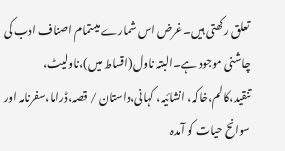تعلق رکھتی ہیں۔غرض اس شمارے میںتمام اصناف ادب کی چاشنی موجود ہے۔البتہ ناول(اقساط میں)،ناولیٹ، تنقید،کالم،خاکہ، انشائیہ، کہانی،داستان / قصہ،ڈراما،سفرنامہ اور سوانح حیات کو آمدہ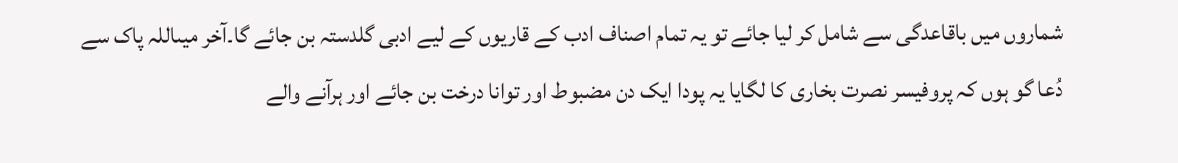شماروں میں باقاعدگی سے شامل کر لیا جائے تو یہ تمام اصناف ادب کے قاریوں کے لیے ادبی گلدستہ بن جائے گا۔آخر میںاللہ پاک سے دُعا گو ہوں کہ پروفیسر نصرت بخاری کا لگایا یہ پودا ایک دن مضبوط اور توانا درخت بن جائے اور ہرآنے والے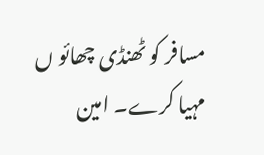مسافر کو ٹھنڈی چھائو ں مہیا کرے۔ امین